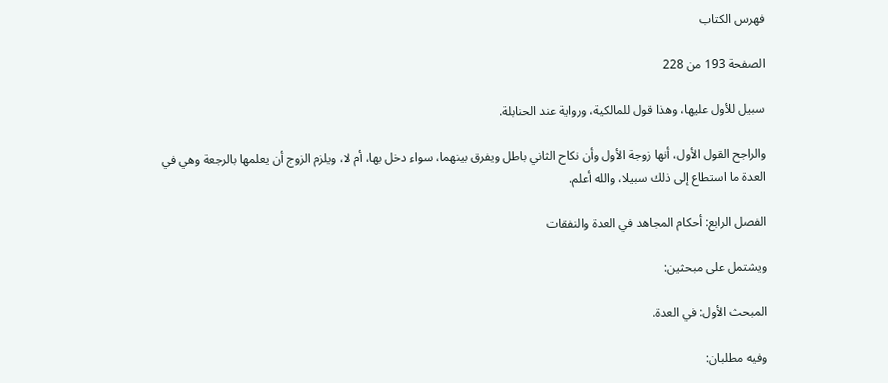فهرس الكتاب

الصفحة 193 من 228

سبيل للأول عليها، وهذا قول للمالكية، ورواية عند الحنابلة.

والراجح القول الأول، أنها زوجة الأول وأن نكاح الثاني باطل ويفرق بينهما، سواء دخل بها، أم لا، ويلزم الزوج أن يعلمها بالرجعة وهي في العدة ما استطاع إلى ذلك سبيلا، والله أعلم.

الفصل الرابع: أحكام المجاهد في العدة والنفقات

ويشتمل على مبحثين:

المبحث الأول: في العدة.

وفيه مطلبان: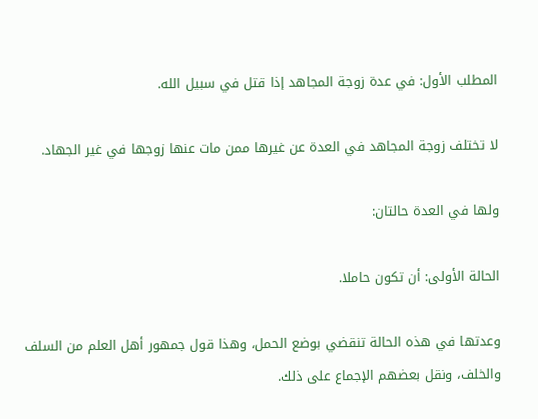المطلب الأول: في عدة زوجة المجاهد إذا قتل في سبيل الله.

لا تختلف زوجة المجاهد في العدة عن غيرها ممن مات عنها زوجها في غير الجهاد.

ولها في العدة حالتان:

الحالة الأولى: أن تكون حاملا.

وعدتها في هذه الحالة تنقضي بوضع الحمل، وهذا قول جمهور أهل العلم من السلف والخلف، ونقل بعضهم الإجماع على ذلك.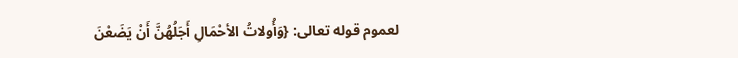لعموم قوله تعالى: {وَأُولاتُ الأحْمَالِ أَجَلُهُنَّ أَنْ يَضَعْنَ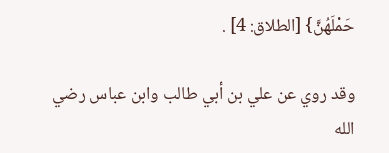حَمْلَهُنَّ} [الطلاق: 4] .

وقد روي عن علي بن أبي طالب وابن عباس رضي الله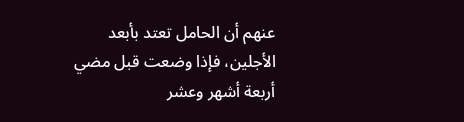عنهم أن الحامل تعتد بأبعد الأجلين، فإذا وضعت قبل مضي أربعة أشهر وعشر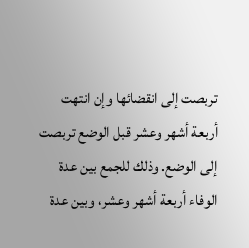تربصت إلى انقضائها وإن انتهت أربعة أشهر وعشر قبل الوضع تربصت إلى الوضع. وذلك للجمع بين عدة الوفاء أربعة أشهر وعشر، وبين عدة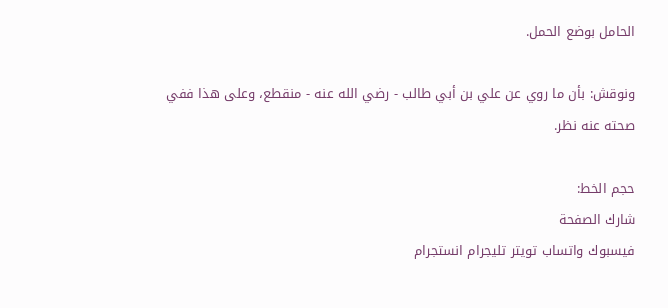الحامل بوضع الحمل.

ونوقش: بأن ما روي عن علي بن أبي طالب - رضي الله عنه - منقطع، وعلى هذا ففي صحته عنه نظر.

حجم الخط:
شارك الصفحة
فيسبوك واتساب تويتر تليجرام انستجرام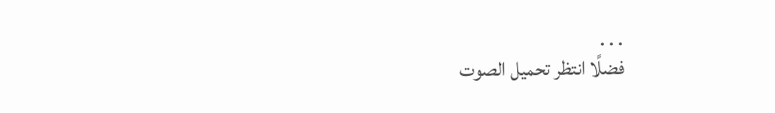. . .
فضلًا انتظر تحميل الصوت